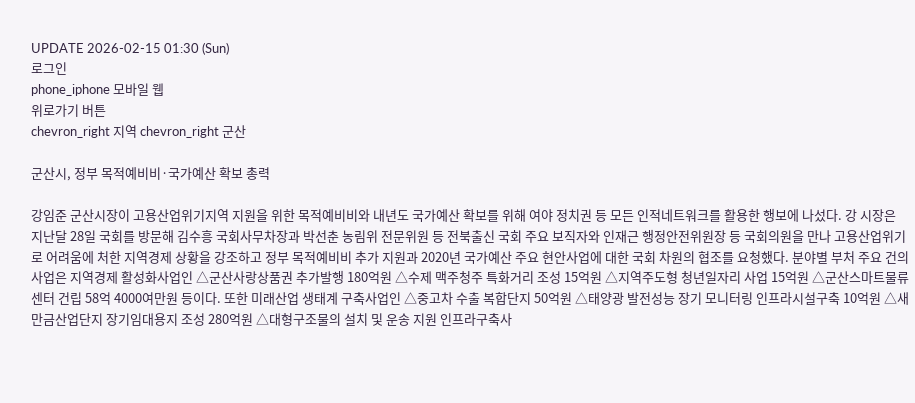UPDATE 2026-02-15 01:30 (Sun)
로그인
phone_iphone 모바일 웹
위로가기 버튼
chevron_right 지역 chevron_right 군산

군산시, 정부 목적예비비·국가예산 확보 총력

강임준 군산시장이 고용산업위기지역 지원을 위한 목적예비비와 내년도 국가예산 확보를 위해 여야 정치권 등 모든 인적네트워크를 활용한 행보에 나섰다. 강 시장은 지난달 28일 국회를 방문해 김수흥 국회사무차장과 박선춘 농림위 전문위원 등 전북출신 국회 주요 보직자와 인재근 행정안전위원장 등 국회의원을 만나 고용산업위기로 어려움에 처한 지역경제 상황을 강조하고 정부 목적예비비 추가 지원과 2020년 국가예산 주요 현안사업에 대한 국회 차원의 협조를 요청했다. 분야별 부처 주요 건의사업은 지역경제 활성화사업인 △군산사랑상품권 추가발행 180억원 △수제 맥주청주 특화거리 조성 15억원 △지역주도형 청년일자리 사업 15억원 △군산스마트물류센터 건립 58억 4000여만원 등이다. 또한 미래산업 생태계 구축사업인 △중고차 수출 복합단지 50억원 △태양광 발전성능 장기 모니터링 인프라시설구축 10억원 △새만금산업단지 장기임대용지 조성 280억원 △대형구조물의 설치 및 운송 지원 인프라구축사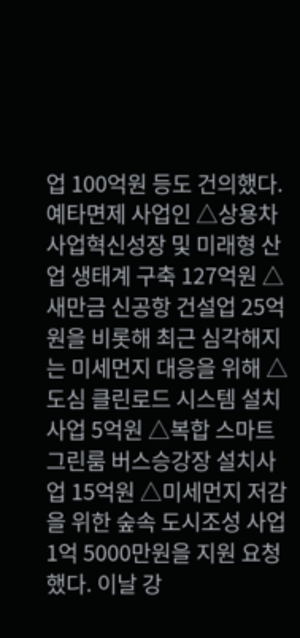업 100억원 등도 건의했다. 예타면제 사업인 △상용차사업혁신성장 및 미래형 산업 생태계 구축 127억원 △새만금 신공항 건설업 25억원을 비롯해 최근 심각해지는 미세먼지 대응을 위해 △도심 클린로드 시스템 설치사업 5억원 △복합 스마트 그린룸 버스승강장 설치사업 15억원 △미세먼지 저감을 위한 숲속 도시조성 사업 1억 5000만원을 지원 요청했다. 이날 강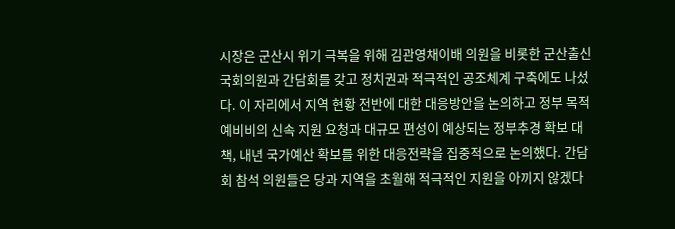시장은 군산시 위기 극복을 위해 김관영채이배 의원을 비롯한 군산출신 국회의원과 간담회를 갖고 정치권과 적극적인 공조체계 구축에도 나섰다. 이 자리에서 지역 현황 전반에 대한 대응방안을 논의하고 정부 목적예비비의 신속 지원 요청과 대규모 편성이 예상되는 정부추경 확보 대책, 내년 국가예산 확보를 위한 대응전략을 집중적으로 논의했다. 간담회 참석 의원들은 당과 지역을 초월해 적극적인 지원을 아끼지 않겠다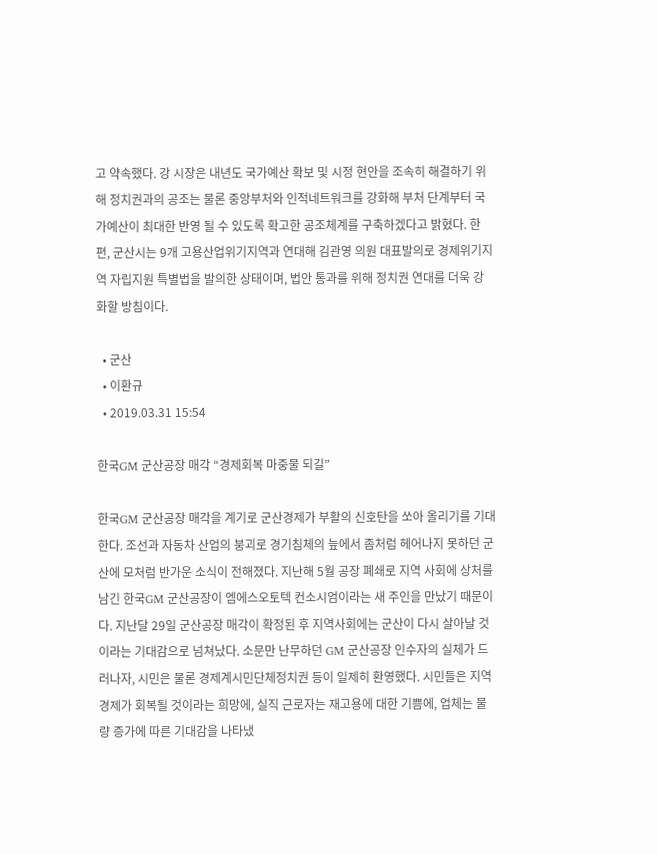고 약속했다. 강 시장은 내년도 국가예산 확보 및 시정 현안을 조속히 해결하기 위해 정치권과의 공조는 물론 중앙부처와 인적네트워크를 강화해 부처 단계부터 국가예산이 최대한 반영 될 수 있도록 확고한 공조체계를 구축하겠다고 밝혔다. 한편, 군산시는 9개 고용산업위기지역과 연대해 김관영 의원 대표발의로 경제위기지역 자립지원 특별법을 발의한 상태이며, 법안 통과를 위해 정치권 연대를 더욱 강화할 방침이다.

  • 군산
  • 이환규
  • 2019.03.31 15:54

한국GM 군산공장 매각 “경제회복 마중물 되길”

한국GM 군산공장 매각을 계기로 군산경제가 부활의 신호탄을 쏘아 올리기를 기대한다. 조선과 자동차 산업의 붕괴로 경기침체의 늪에서 좀처럼 헤어나지 못하던 군산에 모처럼 반가운 소식이 전해졌다. 지난해 5월 공장 폐쇄로 지역 사회에 상처를 남긴 한국GM 군산공장이 엠에스오토텍 컨소시엄이라는 새 주인을 만났기 때문이다. 지난달 29일 군산공장 매각이 확정된 후 지역사회에는 군산이 다시 살아날 것이라는 기대감으로 넘쳐났다. 소문만 난무하던 GM 군산공장 인수자의 실체가 드러나자, 시민은 물론 경제계시민단체정치권 등이 일제히 환영했다. 시민들은 지역경제가 회복될 것이라는 희망에, 실직 근로자는 재고용에 대한 기쁨에, 업체는 물량 증가에 따른 기대감을 나타냈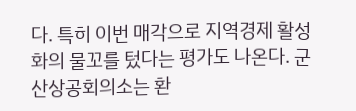다. 특히 이번 매각으로 지역경제 활성화의 물꼬를 텄다는 평가도 나온다. 군산상공회의소는 환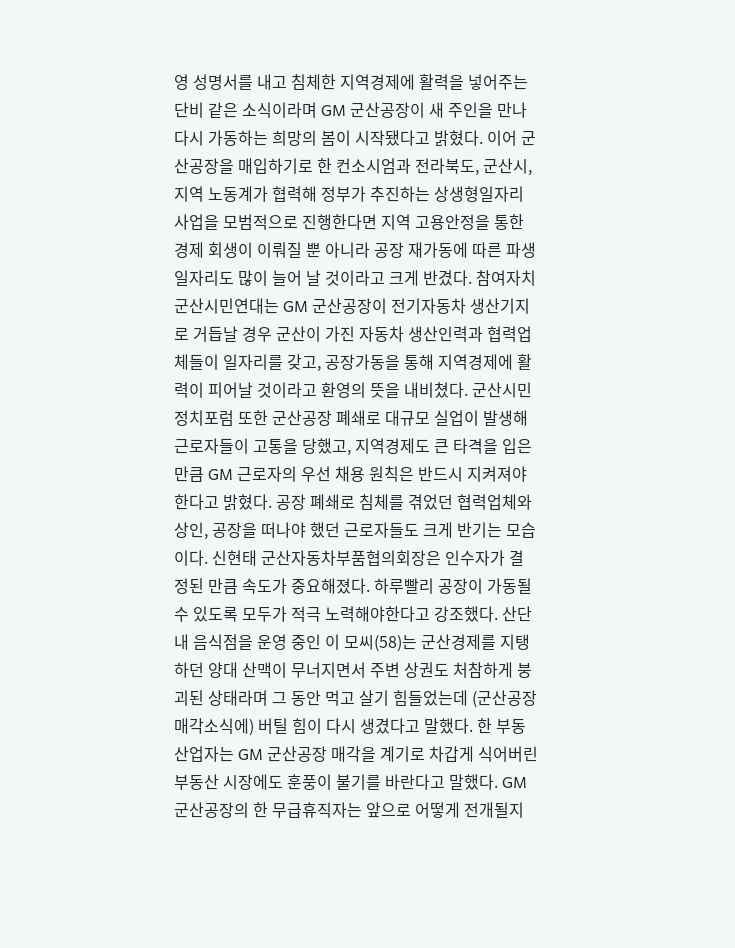영 성명서를 내고 침체한 지역경제에 활력을 넣어주는 단비 같은 소식이라며 GM 군산공장이 새 주인을 만나 다시 가동하는 희망의 봄이 시작됐다고 밝혔다. 이어 군산공장을 매입하기로 한 컨소시엄과 전라북도, 군산시, 지역 노동계가 협력해 정부가 추진하는 상생형일자리 사업을 모범적으로 진행한다면 지역 고용안정을 통한 경제 회생이 이뤄질 뿐 아니라 공장 재가동에 따른 파생 일자리도 많이 늘어 날 것이라고 크게 반겼다. 참여자치 군산시민연대는 GM 군산공장이 전기자동차 생산기지로 거듭날 경우 군산이 가진 자동차 생산인력과 협력업체들이 일자리를 갖고, 공장가동을 통해 지역경제에 활력이 피어날 것이라고 환영의 뜻을 내비쳤다. 군산시민정치포럼 또한 군산공장 폐쇄로 대규모 실업이 발생해 근로자들이 고통을 당했고, 지역경제도 큰 타격을 입은 만큼 GM 근로자의 우선 채용 원칙은 반드시 지켜져야 한다고 밝혔다. 공장 폐쇄로 침체를 겪었던 협력업체와 상인, 공장을 떠나야 했던 근로자들도 크게 반기는 모습이다. 신현태 군산자동차부품협의회장은 인수자가 결정된 만큼 속도가 중요해졌다. 하루빨리 공장이 가동될 수 있도록 모두가 적극 노력해야한다고 강조했다. 산단 내 음식점을 운영 중인 이 모씨(58)는 군산경제를 지탱하던 양대 산맥이 무너지면서 주변 상권도 처참하게 붕괴된 상태라며 그 동안 먹고 살기 힘들었는데 (군산공장 매각소식에) 버틸 힘이 다시 생겼다고 말했다. 한 부동산업자는 GM 군산공장 매각을 계기로 차갑게 식어버린 부동산 시장에도 훈풍이 불기를 바란다고 말했다. GM 군산공장의 한 무급휴직자는 앞으로 어떻게 전개될지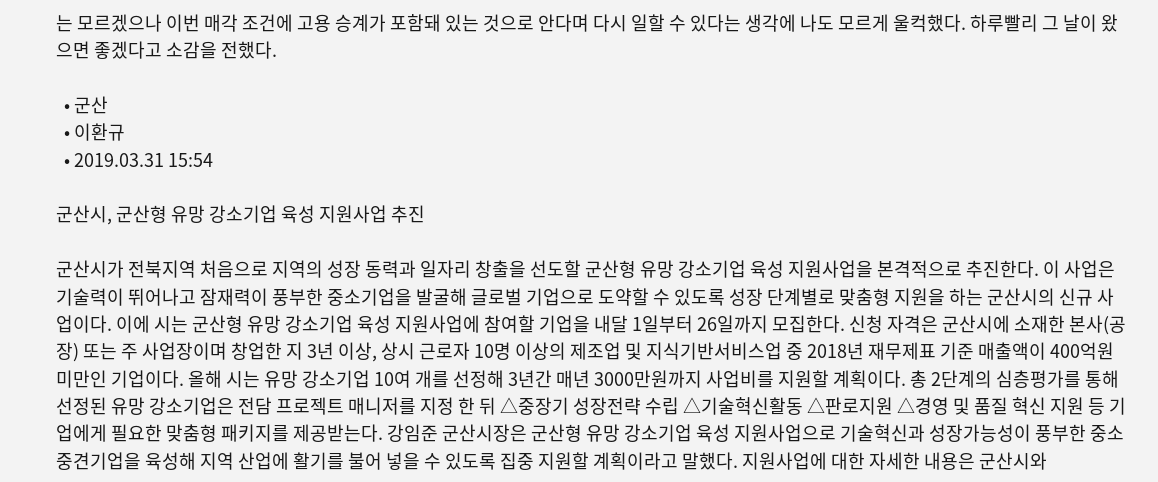는 모르겠으나 이번 매각 조건에 고용 승계가 포함돼 있는 것으로 안다며 다시 일할 수 있다는 생각에 나도 모르게 울컥했다. 하루빨리 그 날이 왔으면 좋겠다고 소감을 전했다.

  • 군산
  • 이환규
  • 2019.03.31 15:54

군산시, 군산형 유망 강소기업 육성 지원사업 추진

군산시가 전북지역 처음으로 지역의 성장 동력과 일자리 창출을 선도할 군산형 유망 강소기업 육성 지원사업을 본격적으로 추진한다. 이 사업은 기술력이 뛰어나고 잠재력이 풍부한 중소기업을 발굴해 글로벌 기업으로 도약할 수 있도록 성장 단계별로 맞춤형 지원을 하는 군산시의 신규 사업이다. 이에 시는 군산형 유망 강소기업 육성 지원사업에 참여할 기업을 내달 1일부터 26일까지 모집한다. 신청 자격은 군산시에 소재한 본사(공장) 또는 주 사업장이며 창업한 지 3년 이상, 상시 근로자 10명 이상의 제조업 및 지식기반서비스업 중 2018년 재무제표 기준 매출액이 400억원 미만인 기업이다. 올해 시는 유망 강소기업 10여 개를 선정해 3년간 매년 3000만원까지 사업비를 지원할 계획이다. 총 2단계의 심층평가를 통해 선정된 유망 강소기업은 전담 프로젝트 매니저를 지정 한 뒤 △중장기 성장전략 수립 △기술혁신활동 △판로지원 △경영 및 품질 혁신 지원 등 기업에게 필요한 맞춤형 패키지를 제공받는다. 강임준 군산시장은 군산형 유망 강소기업 육성 지원사업으로 기술혁신과 성장가능성이 풍부한 중소중견기업을 육성해 지역 산업에 활기를 불어 넣을 수 있도록 집중 지원할 계획이라고 말했다. 지원사업에 대한 자세한 내용은 군산시와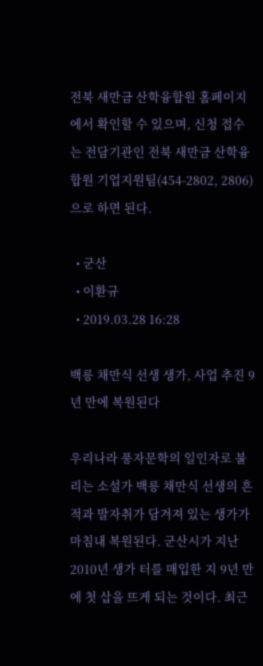전북 새만금 산학융합원 홈페이지에서 확인할 수 있으며, 신청 접수는 전담기관인 전북 새만금 산학융합원 기업지원팀(454-2802, 2806)으로 하면 된다.

  • 군산
  • 이환규
  • 2019.03.28 16:28

백릉 채만식 선생 생가, 사업 추진 9년 만에 복원된다

우리나라 풍자문학의 일인자로 불리는 소설가 백릉 채만식 선생의 흔적과 발자취가 담겨져 있는 생가가 마침내 복원된다. 군산시가 지난 2010년 생가 터를 매입한 지 9년 만에 첫 삽을 뜨게 되는 것이다. 최근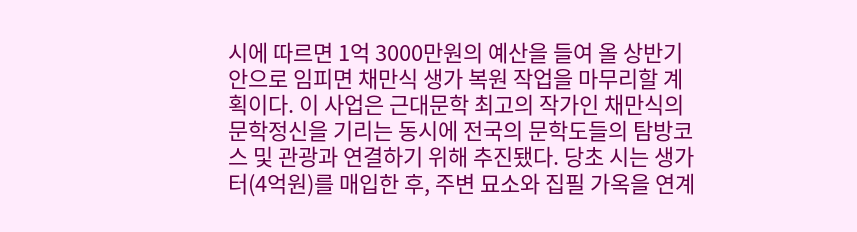시에 따르면 1억 3000만원의 예산을 들여 올 상반기 안으로 임피면 채만식 생가 복원 작업을 마무리할 계획이다. 이 사업은 근대문학 최고의 작가인 채만식의 문학정신을 기리는 동시에 전국의 문학도들의 탐방코스 및 관광과 연결하기 위해 추진됐다. 당초 시는 생가 터(4억원)를 매입한 후, 주변 묘소와 집필 가옥을 연계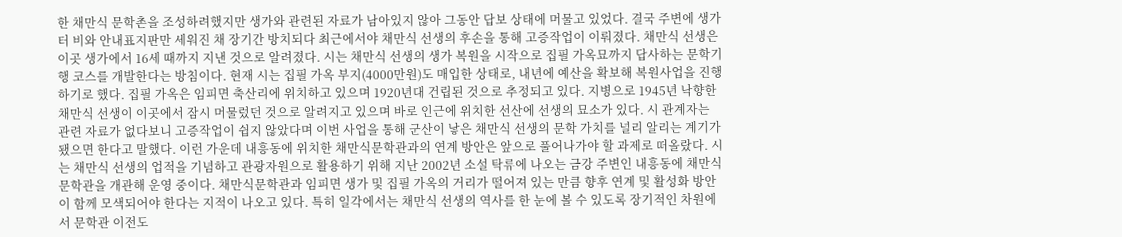한 채만식 문학촌을 조성하려했지만 생가와 관련된 자료가 남아있지 않아 그동안 답보 상태에 머물고 있었다. 결국 주변에 생가터 비와 안내표지판만 세워진 채 장기간 방치되다 최근에서야 채만식 선생의 후손을 통해 고증작업이 이뤄졌다. 채만식 선생은 이곳 생가에서 16세 때까지 지낸 것으로 알려졌다. 시는 채만식 선생의 생가 복원을 시작으로 집필 가옥묘까지 답사하는 문학기행 코스를 개발한다는 방침이다. 현재 시는 집필 가옥 부지(4000만원)도 매입한 상태로, 내년에 예산을 확보해 복원사업을 진행하기로 했다. 집필 가옥은 임피면 축산리에 위치하고 있으며 1920년대 건립된 것으로 추정되고 있다. 지병으로 1945년 낙향한 채만식 선생이 이곳에서 잠시 머물렀던 것으로 알려지고 있으며 바로 인근에 위치한 선산에 선생의 묘소가 있다. 시 관계자는 관련 자료가 없다보니 고증작업이 쉽지 않았다며 이번 사업을 통해 군산이 낳은 채만식 선생의 문학 가치를 널리 알리는 계기가 됐으면 한다고 말했다. 이런 가운데 내흥동에 위치한 채만식문학관과의 연계 방안은 앞으로 풀어나가야 할 과제로 떠올랐다. 시는 채만식 선생의 업적을 기념하고 관광자원으로 활용하기 위해 지난 2002년 소설 탁류에 나오는 금강 주변인 내흥동에 채만식문학관을 개관해 운영 중이다. 채만식문학관과 임피면 생가 및 집필 가옥의 거리가 떨어져 있는 만큼 향후 연계 및 활성화 방안이 함께 모색되어야 한다는 지적이 나오고 있다. 특히 일각에서는 채만식 선생의 역사를 한 눈에 볼 수 있도록 장기적인 차원에서 문학관 이전도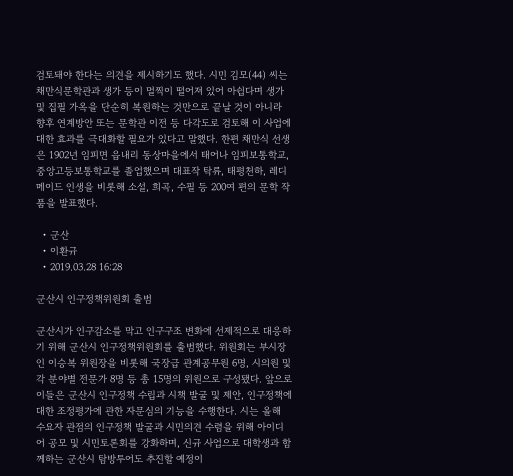검토돼야 한다는 의견을 제시하기도 했다. 시민 김모(44) 씨는 채만식문학관과 생가 등이 멀찍이 떨어져 있어 아쉽다며 생가 및 집필 가옥을 단순히 복원하는 것만으로 끝날 것이 아니라 향후 연계방안 또는 문학관 이전 등 다각도로 검토해 이 사업에 대한 효과를 극대화할 필요가 있다고 말했다. 한편 채만식 선생은 1902년 임피면 읍내리 동상마을에서 태어나 임피보통학교, 중앙고등보통학교를 졸업했으며 대표작 탁류, 태평천하, 레디메이드 인생을 비롯해 소설, 희곡, 수필 등 200여 편의 문학 작품을 발표했다.

  • 군산
  • 이환규
  • 2019.03.28 16:28

군산시 인구정책위원회 출범

군산시가 인구감소를 막고 인구구조 변화에 선제적으로 대응하기 위해 군산시 인구정책위원회를 출범했다. 위원회는 부시장인 이승복 위원장을 비롯해 국장급 관계공무원 6명, 시의원 및 각 분야별 전문가 8명 등 총 15명의 위원으로 구성됐다. 앞으로 이들은 군산시 인구정책 수립과 시책 발굴 및 제안, 인구정책에 대한 조정평가에 관한 자문심의 기능을 수행한다. 시는 올해 수요자 관점의 인구정책 발굴과 시민의견 수렴을 위해 아이디어 공모 및 시민토론회를 강화하며, 신규 사업으로 대학생과 함께하는 군산시 탐방투어도 추진할 예정이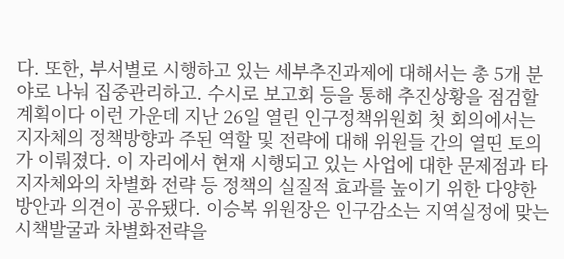다. 또한, 부서별로 시행하고 있는 세부추진과제에 대해서는 총 5개 분야로 나눠 집중관리하고. 수시로 보고회 등을 통해 추진상황을 점검할 계획이다 이런 가운데 지난 26일 열린 인구정책위원회 첫 회의에서는 지자체의 정책방향과 주된 역할 및 전략에 대해 위원들 간의 열띤 토의가 이뤄졌다. 이 자리에서 현재 시행되고 있는 사업에 대한 문제점과 타 지자체와의 차별화 전략 등 정책의 실질적 효과를 높이기 위한 다양한 방안과 의견이 공유됐다. 이승복 위원장은 인구감소는 지역실정에 맞는 시책발굴과 차별화전략을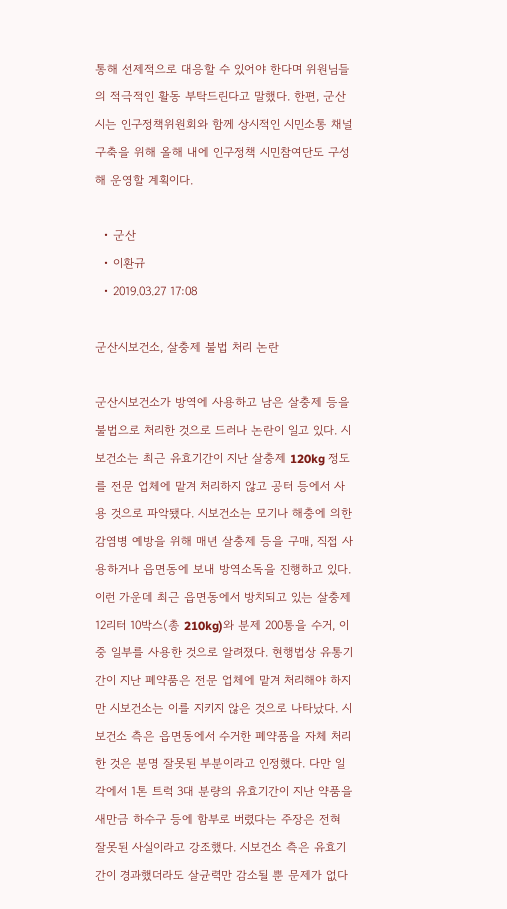통해 선제적으로 대응할 수 있어야 한다며 위원님들의 적극적인 활동 부탁드린다고 말했다. 한편, 군산시는 인구정책위원회와 함께 상시적인 시민소통 채널 구축을 위해 올해 내에 인구정책 시민참여단도 구성해 운영할 계획이다.

  • 군산
  • 이환규
  • 2019.03.27 17:08

군산시보건소, 살충제 불법 처리 논란

군산시보건소가 방역에 사용하고 남은 살충제 등을 불법으로 처리한 것으로 드러나 논란이 일고 있다. 시보건소는 최근 유효기간이 지난 살충제 120kg 정도를 전문 업체에 맡겨 처리하지 않고 공터 등에서 사용 것으로 파악됐다. 시보건소는 모기나 해충에 의한 감염병 예방을 위해 매년 살충제 등을 구매, 직접 사용하거나 읍면동에 보내 방역소독을 진행하고 있다. 이런 가운데 최근 읍면동에서 방치되고 있는 살충제 12리터 10박스(총 210kg)와 분제 200통을 수거, 이 중 일부를 사용한 것으로 알려졌다. 현행법상 유통기간이 지난 폐약품은 전문 업체에 맡겨 처리해야 하지만 시보건소는 이를 지키지 않은 것으로 나타났다. 시보건소 측은 읍면동에서 수거한 폐약품을 자체 처리한 것은 분명 잘못된 부분이라고 인정했다. 다만 일각에서 1톤 트럭 3대 분량의 유효기간이 지난 약품을 새만금 하수구 등에 함부로 버렸다는 주장은 전혀 잘못된 사실이라고 강조했다. 시보건소 측은 유효기간이 경과했더라도 살균력만 감소될 뿐 문제가 없다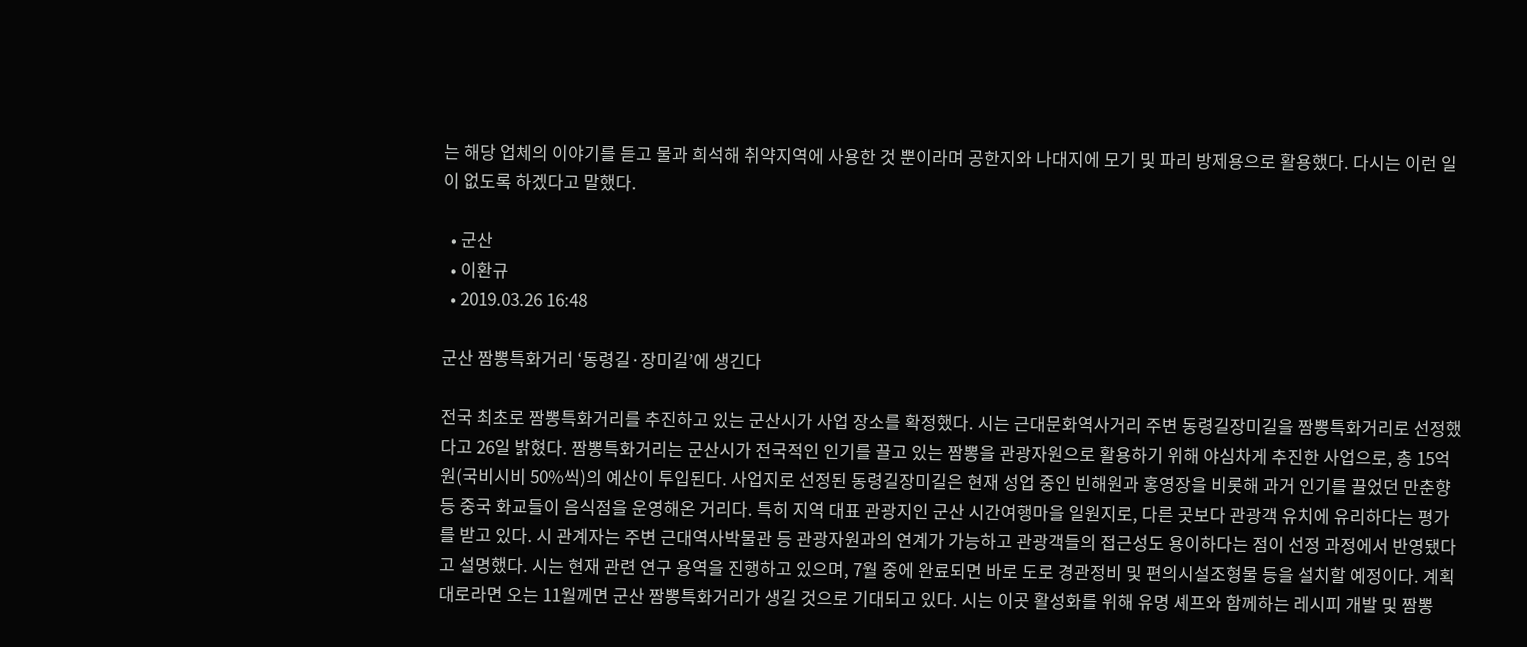는 해당 업체의 이야기를 듣고 물과 희석해 취약지역에 사용한 것 뿐이라며 공한지와 나대지에 모기 및 파리 방제용으로 활용했다. 다시는 이런 일이 없도록 하겠다고 말했다.

  • 군산
  • 이환규
  • 2019.03.26 16:48

군산 짬뽕특화거리 ‘동령길·장미길’에 생긴다

전국 최초로 짬뽕특화거리를 추진하고 있는 군산시가 사업 장소를 확정했다. 시는 근대문화역사거리 주변 동령길장미길을 짬뽕특화거리로 선정했다고 26일 밝혔다. 짬뽕특화거리는 군산시가 전국적인 인기를 끌고 있는 짬뽕을 관광자원으로 활용하기 위해 야심차게 추진한 사업으로, 총 15억원(국비시비 50%씩)의 예산이 투입된다. 사업지로 선정된 동령길장미길은 현재 성업 중인 빈해원과 홍영장을 비롯해 과거 인기를 끌었던 만춘향 등 중국 화교들이 음식점을 운영해온 거리다. 특히 지역 대표 관광지인 군산 시간여행마을 일원지로, 다른 곳보다 관광객 유치에 유리하다는 평가를 받고 있다. 시 관계자는 주변 근대역사박물관 등 관광자원과의 연계가 가능하고 관광객들의 접근성도 용이하다는 점이 선정 과정에서 반영됐다고 설명했다. 시는 현재 관련 연구 용역을 진행하고 있으며, 7월 중에 완료되면 바로 도로 경관정비 및 편의시설조형물 등을 설치할 예정이다. 계획대로라면 오는 11월께면 군산 짬뽕특화거리가 생길 것으로 기대되고 있다. 시는 이곳 활성화를 위해 유명 셰프와 함께하는 레시피 개발 및 짬뽕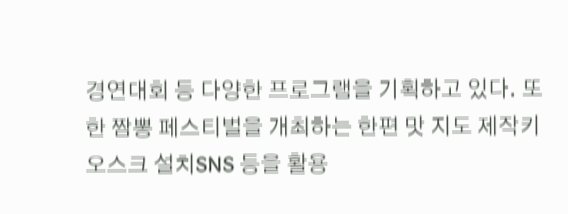경연대회 등 다양한 프로그램을 기획하고 있다. 또한 짬뽕 페스티벌을 개최하는 한편 맛 지도 제작키오스크 설치SNS 등을 활용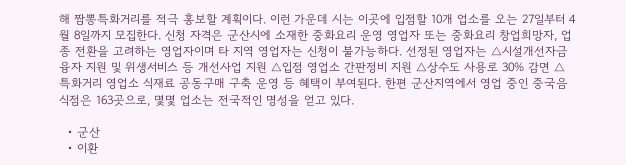해 짬뽕특화거리를 적극 홍보할 계획이다. 이런 가운데 시는 이곳에 입점할 10개 업소를 오는 27일부터 4월 8일까지 모집한다. 신청 자격은 군산시에 소재한 중화요리 운영 영업자 또는 중화요리 창업희망자, 업종 전환을 고려하는 영업자이며 타 지역 영업자는 신청이 불가능하다. 선정된 영업자는 △시설개선자금 융자 지원 및 위생서비스 등 개선사업 지원 △입점 영업소 간판정비 지원 △상수도 사용로 30% 감면 △특화거리 영업소 식재료 공동구매 구축 운영 등 혜택이 부여된다. 한편 군산지역에서 영업 중인 중국음식점은 163곳으로, 몇몇 업소는 전국적인 명성을 얻고 있다.

  • 군산
  • 이환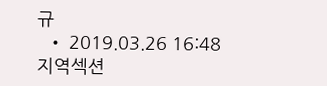규
  • 2019.03.26 16:48
지역섹션